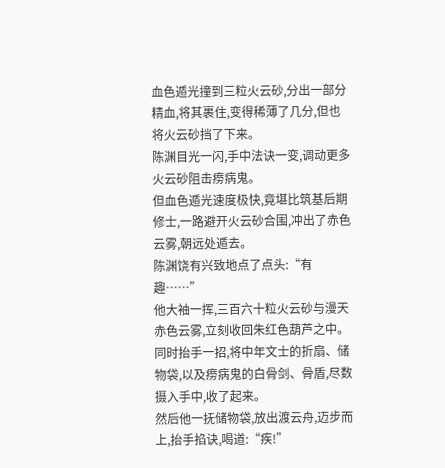血色遁光撞到三粒火云砂,分出一部分精血,将其裹住,变得稀薄了几分,但也将火云砂挡了下来。
陈渊目光一闪,手中法诀一变,调动更多火云砂阻击痨病鬼。
但血色遁光速度极快,竟堪比筑基后期修士,一路避开火云砂合围,冲出了赤色云雾,朝远处遁去。
陈渊饶有兴致地点了点头:“有趣……”
他大袖一挥,三百六十粒火云砂与漫天赤色云雾,立刻收回朱红色葫芦之中。
同时抬手一招,将中年文士的折扇、储物袋,以及痨病鬼的白骨剑、骨盾,尽数摄入手中,收了起来。
然后他一抚储物袋,放出渡云舟,迈步而上,抬手掐诀,喝道:“疾!”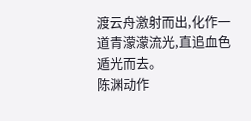渡云舟激射而出,化作一道青濛濛流光,直追血色遁光而去。
陈渊动作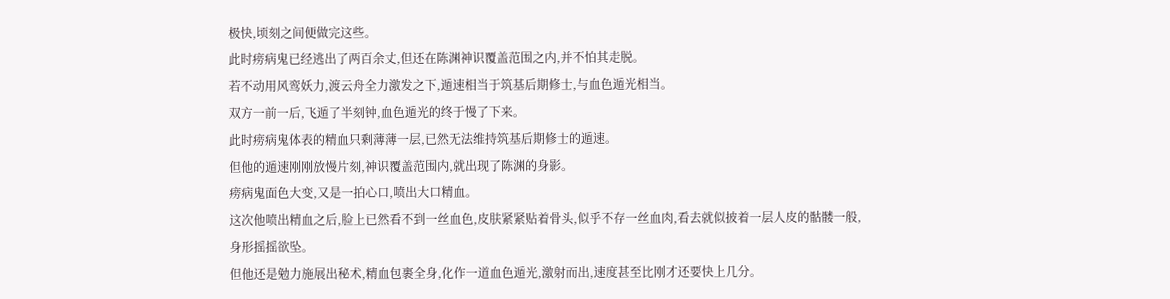极快,顷刻之间便做完这些。
此时痨病鬼已经逃出了两百余丈,但还在陈渊神识覆盖范围之内,并不怕其走脱。
若不动用风鸾妖力,渡云舟全力激发之下,遁速相当于筑基后期修士,与血色遁光相当。
双方一前一后,飞遁了半刻钟,血色遁光的终于慢了下来。
此时痨病鬼体表的精血只剩薄薄一层,已然无法维持筑基后期修士的遁速。
但他的遁速刚刚放慢片刻,神识覆盖范围内,就出现了陈渊的身影。
痨病鬼面色大变,又是一拍心口,喷出大口精血。
这次他喷出精血之后,脸上已然看不到一丝血色,皮肤紧紧贴着骨头,似乎不存一丝血肉,看去就似披着一层人皮的骷髅一般,身形摇摇欲坠。
但他还是勉力施展出秘术,精血包裹全身,化作一道血色遁光,激射而出,速度甚至比刚才还要快上几分。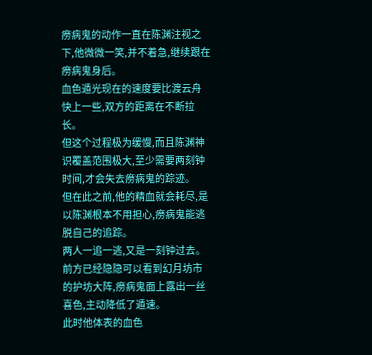痨病鬼的动作一直在陈渊注视之下,他微微一笑,并不着急,继续跟在痨病鬼身后。
血色遁光现在的速度要比渡云舟快上一些,双方的距离在不断拉长。
但这个过程极为缓慢,而且陈渊神识覆盖范围极大,至少需要两刻钟时间,才会失去痨病鬼的踪迹。
但在此之前,他的精血就会耗尽,是以陈渊根本不用担心,痨病鬼能逃脱自己的追踪。
两人一追一逃,又是一刻钟过去。
前方已经隐隐可以看到幻月坊市的护坊大阵,痨病鬼面上露出一丝喜色,主动降低了遁速。
此时他体表的血色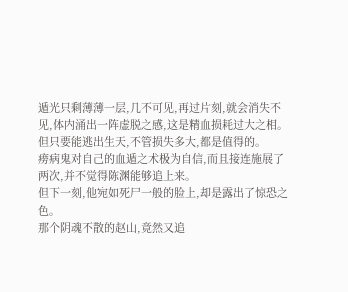遁光只剩薄薄一层,几不可见,再过片刻,就会消失不见,体内涌出一阵虚脱之感,这是精血损耗过大之相。
但只要能逃出生天,不管损失多大,都是值得的。
痨病鬼对自己的血遁之术极为自信,而且接连施展了两次,并不觉得陈渊能够追上来。
但下一刻,他宛如死尸一般的脸上,却是露出了惊恐之色。
那个阴魂不散的赵山,竟然又追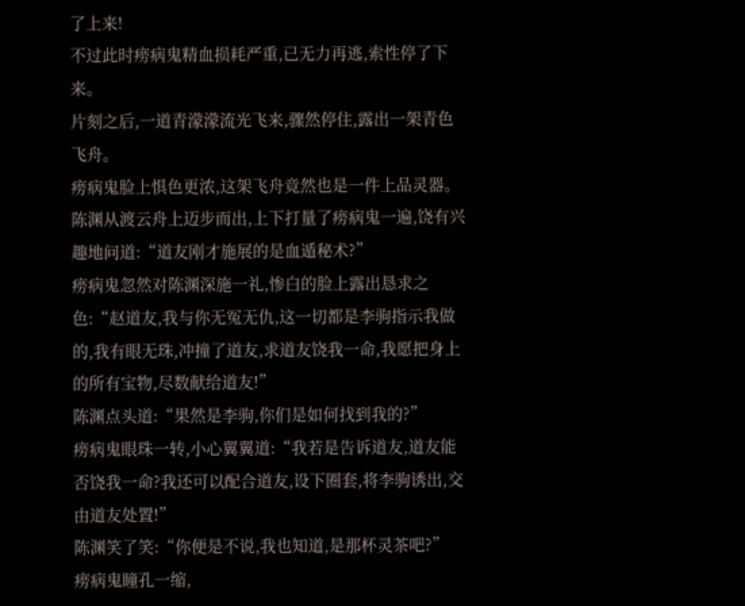了上来!
不过此时痨病鬼精血损耗严重,已无力再逃,索性停了下来。
片刻之后,一道青濛濛流光飞来,骤然停住,露出一架青色飞舟。
痨病鬼脸上惧色更浓,这架飞舟竟然也是一件上品灵器。
陈渊从渡云舟上迈步而出,上下打量了痨病鬼一遍,饶有兴趣地问道:“道友刚才施展的是血遁秘术?”
痨病鬼忽然对陈渊深施一礼,惨白的脸上露出恳求之色:“赵道友,我与你无冤无仇,这一切都是李驹指示我做的,我有眼无珠,冲撞了道友,求道友饶我一命,我愿把身上的所有宝物,尽数献给道友!”
陈渊点头道:“果然是李驹,你们是如何找到我的?”
痨病鬼眼珠一转,小心翼翼道:“我若是告诉道友,道友能否饶我一命?我还可以配合道友,设下圈套,将李驹诱出,交由道友处置!”
陈渊笑了笑:“你便是不说,我也知道,是那杯灵茶吧?”
痨病鬼瞳孔一缩,